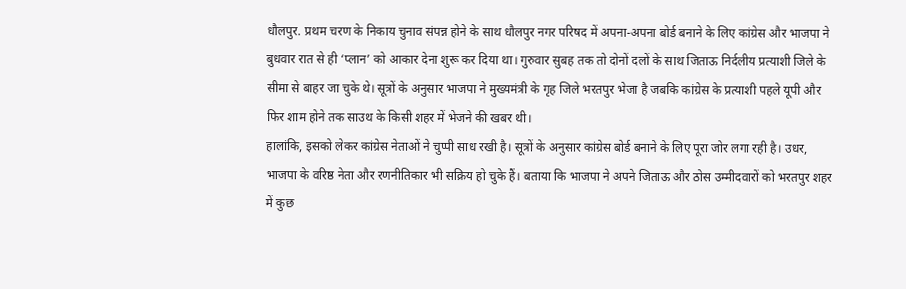धौलपुर. प्रथम चरण के निकाय चुनाव संपन्न होने के साथ धौलपुर नगर परिषद में अपना-अपना बोर्ड बनाने के लिए कांग्रेस और भाजपा ने बुधवार रात से ही ‘प्लान’ को आकार देना शुरू कर दिया था। गुरुवार सुबह तक तो दोनों दलों के साथ जिताऊ निर्दलीय प्रत्याशी जिले के सीमा से बाहर जा चुके थे। सूत्रों के अनुसार भाजपा ने मुख्यमंत्री के गृह जिले भरतपुर भेजा है जबकि कांग्रेस के प्रत्याशी पहले यूपी और फिर शाम होने तक साउथ के किसी शहर में भेजने की खबर थी।
हालांकि, इसको लेकर कांग्रेस नेताओं ने चुप्पी साध रखी है। सूत्रों के अनुसार कांग्रेस बोर्ड बनाने के लिए पूरा जोर लगा रही है। उधर, भाजपा के वरिष्ठ नेता और रणनीतिकार भी सक्रिय हो चुके हैं। बताया कि भाजपा ने अपने जिताऊ और ठोस उम्मीदवारों को भरतपुर शहर में कुछ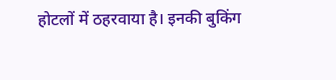होटलों में ठहरवाया है। इनकी बुकिंग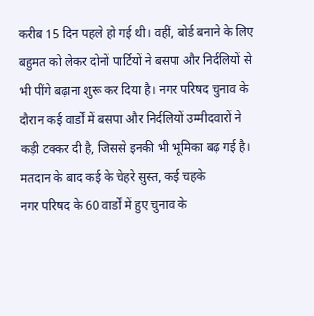करीब 15 दिन पहले हो गई थी। वहीं, बोर्ड बनाने के लिए बहुमत को लेकर दोनों पार्टियों ने बसपा और निर्दलियों से भी पींगे बढ़ाना शुरू कर दिया है। नगर परिषद चुनाव के दौरान कई वार्डों में बसपा और निर्दलियों उम्मीदवारों ने कड़ी टक्कर दी है, जिससे इनकी भी भूमिका बढ़ गई है।
मतदान के बाद कई के चेहरे सुस्त, कई चहके
नगर परिषद के 60 वार्डों में हुए चुनाव के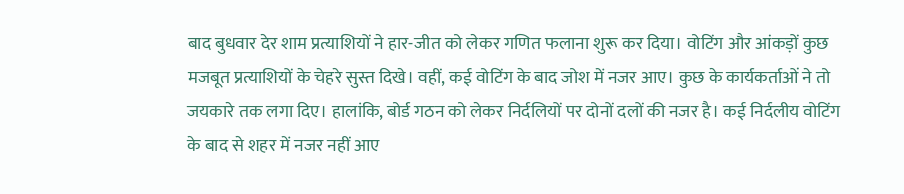बाद बुधवार देर शाम प्रत्याशियों ने हार-जीत को लेकर गणित फलाना शुरू कर दिया। वोटिंग और आंकड़ों कुछ मजबूत प्रत्याशियों के चेहरे सुस्त दिखे। वहीं, कई वोटिंग के बाद जोश में नजर आए। कुछ के कार्यकर्ताओं ने तो जयकारे तक लगा दिए। हालांकि, बोर्ड गठन को लेकर निर्दलियों पर दोनों दलों की नजर है। कई निर्दलीय वोटिंग के बाद से शहर में नजर नहीं आए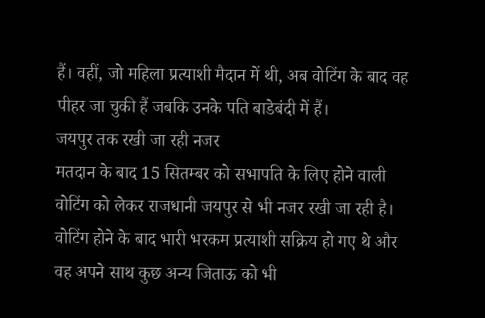हैं। वहीं, जो महिला प्रत्याशी मैदान में थी, अब वोटिंग के बाद वह पीहर जा चुकी हैं जबकि उनके पति बाडेबंदी में हैं।
जयपुर तक रखी जा रही नजर
मतदान के बाद 15 सितम्बर को सभापति के लिए होने वाली वोटिंग को लेकर राजधानी जयपुर से भी नजर रखी जा रही है। वोटिंग होने के बाद भारी भरकम प्रत्याशी सक्रिय हो गए थे और वह अपने साथ कुछ अन्य जिताऊ को भी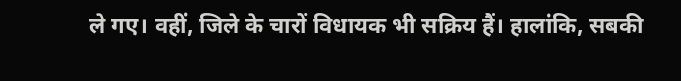ले गए। वहीं, जिले के चारों विधायक भी सक्रिय हैं। हालांकि, सबकी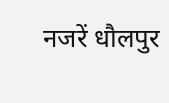नजरें धौलपुर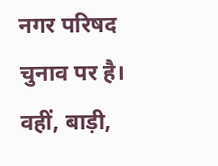नगर परिषद चुनाव पर है। वहीं, बाड़ी,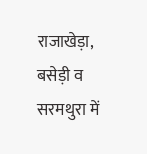राजाखेड़ा, बसेड़ी व सरमथुरा में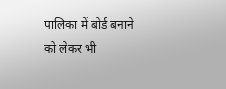पालिका में बोर्ड बनाने को लेकर भी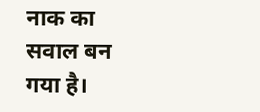नाक का सवाल बन गया है।